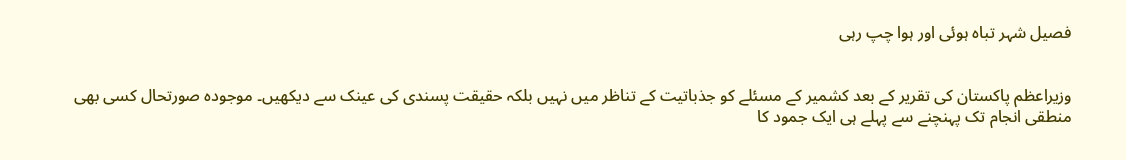فصیل شہر تباہ ہوئی اور ہوا چپ رہی


وزیراعظم پاکستان کی تقریر کے بعد کشمیر کے مسئلے کو جذباتیت کے تناظر میں نہیں بلکہ حقیقت پسندی کی عینک سے دیکھیں۔ موجودہ صورتحال کسی بھی منطقی انجام تک پہنچنے سے پہلے ہی ایک جمود کا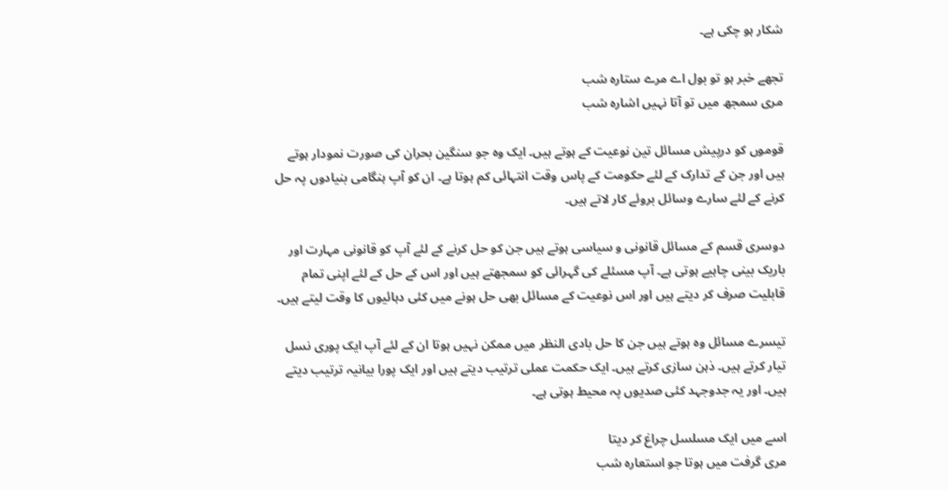شکار ہو چکی ہے۔

تجھے خبر ہو تو بول اے مرے ستارہ شب
مری سمجھ میں تو آتا نہیں اشارہ شب

قوموں کو درپیش مسائل تین نوعیت کے ہوتے ہیں۔ ایک وہ جو سنگین بحران کی صورت نمودار ہوتے ہیں اور جن کے تدارک کے لئے حکومت کے پاس وقت انتہائی کم ہوتا ہے۔ ان کو آپ ہنگامی بنیادوں پہ حل کرنے کے لئے سارے وسائل بروئے کار لاتے ہیں۔

دوسری قسم کے مسائل قانونی و سیاسی ہوتے ہیں جن کو حل کرنے کے لئے آپ کو قانونی مہارت اور باریک بینی چاہیے ہوتی ہے۔ آپ مسئلے کی گہرائی کو سمجھتے ہیں اور اس کے حل کے لئے اپنی تمام قابلیت صرف کر دیتے ہیں اور اس نوعیت کے مسائل بھی حل ہونے میں کئی دہائیوں کا وقت لیتے ہیں۔

تیسرے مسائل وہ ہوتے ہیں جن کا حل بادی النظر میں ممکن نہیں ہوتا ان کے لئے آپ ایک پوری نسل تیار کرتے ہیں۔ ذہن سازی کرتے ہیں۔ ایک حکمت عملی ترتیب دیتے ہیں اور ایک پورا بیانیہ ترتیب دیتے ہیں۔ اور یہ جدوجہد کئی صدیوں پہ محیط ہوتی ہے۔

اسے میں ایک مسلسل چراغ کر دیتا
مری گرفت میں ہوتا جو استعارہ شب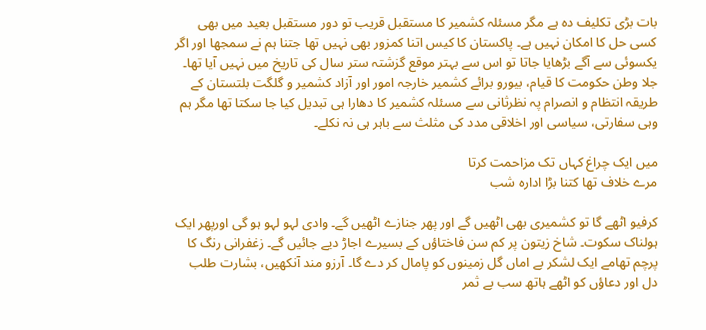بات بڑی تکلیف دہ ہے مگر مسئلہ کشمیر کا مستقبل قریب تو دور مستقبل بعید میں بھی کسی حل کا امکان نہیں ہے۔ پاکستان کا کیس اتنا کمزور بھی نہیں تھا جتنا ہم نے سمجھا اور اگر یکسوئی سے آگے بڑھایا جاتا تو اس سے بہتر موقع گزشتہ ستر سال کی تاریخ میں نہیں آیا تھا۔ جلا وطن حکومت کا قیام، بیورو برائے کشمیر خارجہ امور اور آزاد کشمیر و گلگت بلتستان کے طریقہ انتظام و انصرام پہ نظرثانی سے مسئلہ کشمیر کا دھارا ہی تبدیل کیا جا سکتا تھا مگر ہم وہی سفارتی، سیاسی اور اخلاقی مدد کی مثلث سے باہر ہی نہ نکلے۔

میں ایک چراغ کہاں تک مزاحمت کرتا
مرے خلاف تھا کتنا بڑا ادارہ شب

کرفیو اٹھے گا تو کشمیری بھی اٹھیں گے اور پھر جنازے اٹھیں گے۔ وادی لہو لہو ہو گی اورپھر ایک ہولناک سکوت۔ شاخ زیتون پر کم سن فاختاؤں کے بسیرے اجاڑ دیے جائیں گے۔ زغفرانی رنگ کا پرچم تھامے ایک لشکر بے اماں گل زمینوں کو پامال کر دے گا۔ آرزو مند آنکھیں، بشارت طلب دل اور دعاؤں کو اٹھے ہاتھ سب بے ثمر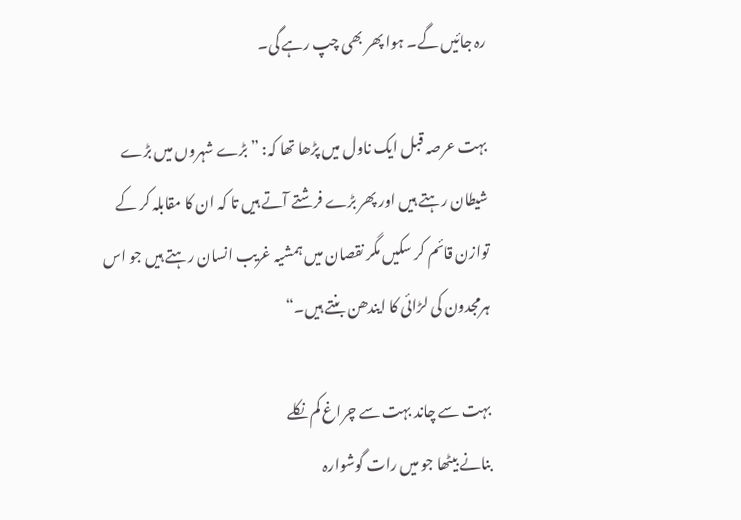رہ جائیں گے۔ ہوا پھر بھی چپ رہے گی۔

بہت عرصہ قبل ایک ناول میں پڑھا تھا کہ: ”بڑے شہروں میں بڑے شیطان رہتے ہیں اور پھر بڑے فرشتے آتے ہیں تا کہ ان کا مقابلہ کر کے توازن قائم کر سکیں مگر نقصان میں ہمشیہ غریب انسان رہتے ہیں جو اس ہرمجدون کی لڑائی کا ایندھن بنتے ہیں۔“

بہت سے چاند بہت سے چراغ کم نکلے
بنانے بیٹھا جو میں رات گوشوارہ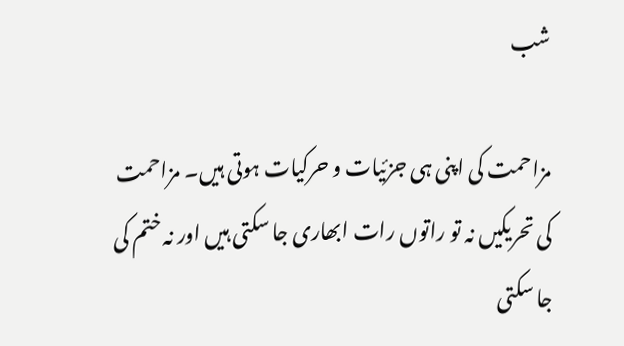شب

مزاحمت کی اپنی ہی جزئیات و حرکیات ہوتی ہیں۔ مزاحمت کی تحریکیں نہ تو راتوں رات ابھاری جا سکتی ہیں اور نہ ختم کی جا سکتی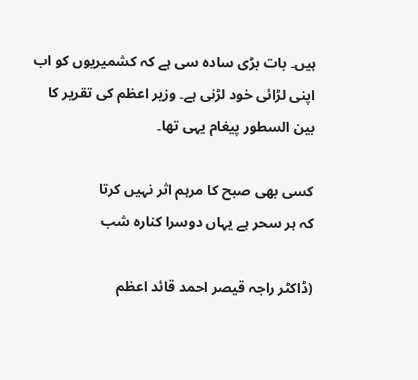ہیں۔ بات بڑی سادہ سی ہے کہ کشمیریوں کو اب اپنی لڑائی خود لڑنی ہے۔ وزیر اعظم کی تقریر کا بین السطور پیغام یہی تھا۔

کسی بھی صبح کا مرہم اثر نہیں کرتا
کہ ہر سحر ہے یہاں دوسرا کنارہ شب

(ڈاکٹر راجہ قیصر احمد قائد اعظم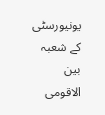یونیورسٹی کے شعبہ بین الاقومی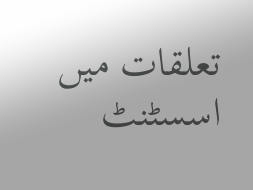تعلقات میں اسسٹنٹ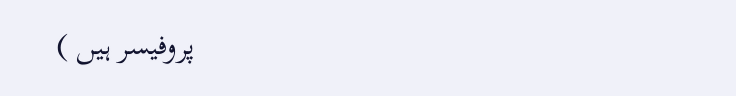پروفیسر ہیں )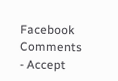Facebook Comments - Accept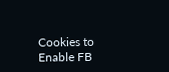Cookies to Enable FB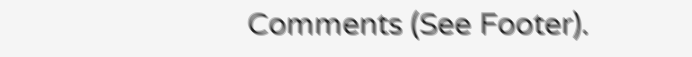Comments (See Footer).